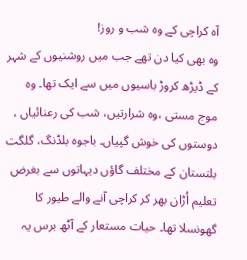آہ کراچی کے وہ شب و روز!
وہ بھی کیا دن تھے جب میں روشنیوں کے شہر کے ڈیڑھ کروڑ باسیوں میں سے ایک تھا۔ وہ موج مستی ،وہ شرارتیں، شب کی رعنائیاں ، دوستوں کی خوش گپیاں۔ باجوہ بلڈنگ، گلگت بلتستان کے مختلف گاؤں دیہاتوں سے بغرض تعلیم اُڑان بھر کر کراچی آنے والے طیور کا گھونسلا تھا۔ حیات مستعار کے آٹھ برس یہ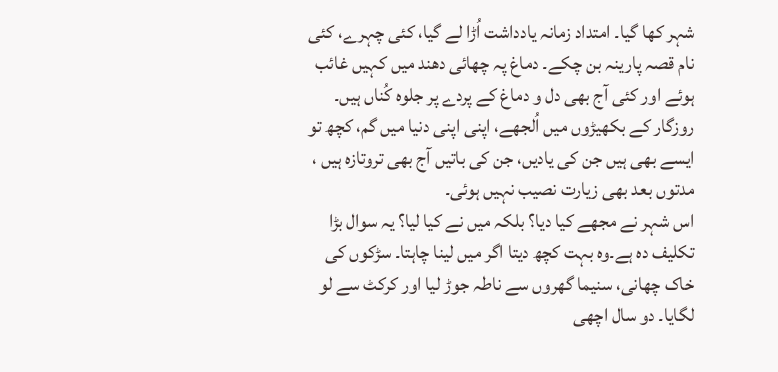شہر کھا گیا۔ امتداد زمانہ یادداشت اُڑا لے گیا، کئی چہرے، کئی نام قصہ پارینہ بن چکے۔ دماغ پہ چھائی دھند میں کہیں غائب ہوئے اور کئی آج بھی دل و دماغ کے پردے پر جلوہ کُناں ہیں۔ روزگار کے بکھیڑوں میں اُلجھے، اپنی اپنی دنیا میں گم، کچھ تو ایسے بھی ہیں جن کی یادیں، جن کی باتیں آج بھی تروتازہ ہیں ، مدتوں بعد بھی زیارت نصیب نہیں ہوئی۔
اس شہر نے مجھے کیا دیا؟ بلکہ میں نے کیا لیا؟ یہ سوال بڑا تکلیف دہ ہے۔وہ بہت کچھ دیتا اگر میں لینا چاہتا۔ سڑکوں کی خاک چھانی، سنیما گھروں سے ناطہ جوڑ لیا اور کرکٹ سے لو لگایا۔ دو سال اچھی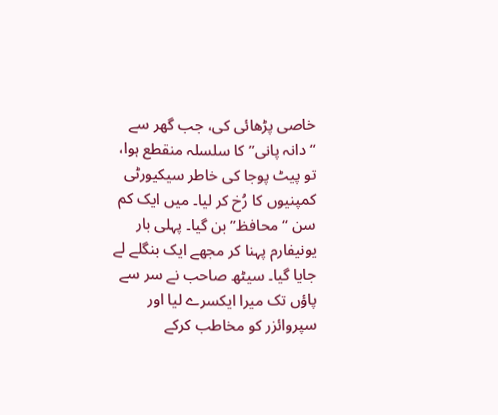خاصی پڑھائی کی، جب گھر سے “دانہ پانی” کا سلسلہ منقطع ہوا، تو پیٹ پوجا کی خاطر سیکیورٹی کمپنیوں کا رُخ کر لیا۔ میں ایک کم سن “محافظ” بن گیا۔ پہلی بار یونیفارم پہنا کر مجھے ایک بنگلے لے جایا گیا۔ سیٹھ صاحب نے سر سے پاؤں تک میرا ایکسرے لیا اور سپروائزر کو مخاطب کرکے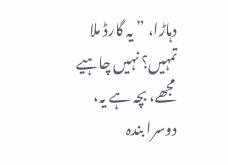دہاڑا، ” یہ گارڈ ملا تمہیں؟ نہیں چاہیے مجھے، بچہ ہے یہ، دوسرا بندہ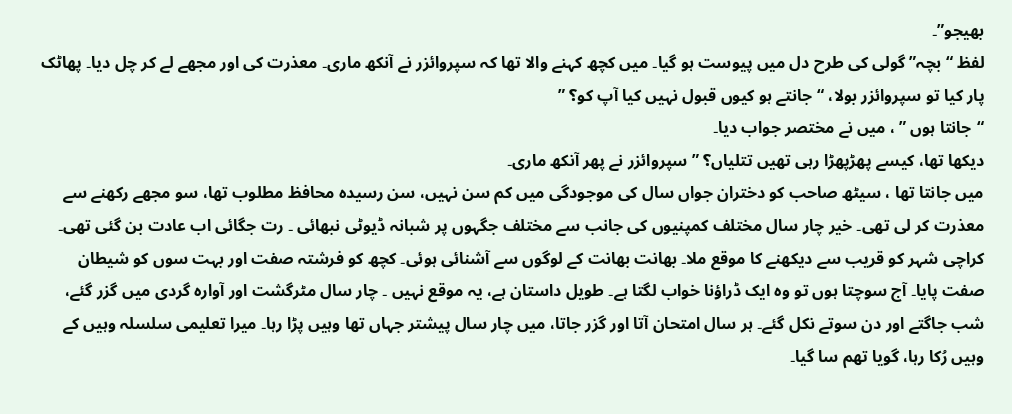بھیجو”۔
لفظ “بچہ” گولی کی طرح دل میں پیوست ہو گیا۔ میں کچھ کہنے والا تھا کہ سپروائزر نے آنکھ ماری۔ معذرت کی اور مجھے لے کر چل دیا۔ پھاٹک پار کیا تو سپروائزر بولا، “جانتے ہو کیوں قبول نہیں کیا آپ کو؟ ”
“جانتا ہوں ” ، میں نے مختصر جواب دیا۔
دیکھا تھا، کیسے پھڑپھڑا رہی تھیں تتلیاں؟ ” سپروائزر نے پھر آنکھ ماری۔
میں جانتا تھا ، سیٹھ صاحب کو دختران جواں سال کی موجودگی میں کم سن نہیں، سن رسیدہ محافظ مطلوب تھا، سو مجھے رکھنے سے معذرت کر لی تھی۔ خیر چار سال مختلف کمپنیوں کی جانب سے مختلف جگہوں پر شبانہ ڈیوٹی نبھائی ۔ رت جگائی اب عادت بن گئی تھی۔ کراچی شہر کو قریب سے دیکھنے کا موقع ملا۔ بھانت بھانت کے لوگوں سے آشنائی ہوئی۔ کچھ کو فرشتہ صفت اور بہت سوں کو شیطان صفت پایا۔ آج سوچتا ہوں تو وہ ایک ڈراؤنا خواب لگتا ہے۔ طویل داستان ہے، یہ موقع نہیں ۔ چار سال مٹرگشت اور آوارہ گردی میں گزر گئے، شب جاگتے اور دن سوتے نکل گئے۔ ہر سال امتحان آتا اور گزر جاتا، میں چار سال پیشتر جہاں تھا وہیں پڑا رہا۔ میرا تعلیمی سلسلہ وہیں کے وہیں رُکا رہا، گویا تھم سا گیا۔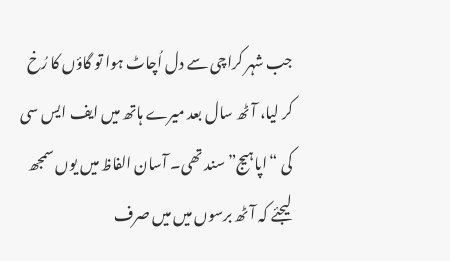جب شہر کراچی سے دل اُچاٹ ہوا تو گاؤں کا رُخ کر لیا، آٹھ سال بعد میرے ہاتھ میں ایف ایس سی کی “اپاہیج” سند تھی۔ آسان الفاظ میں یوں سمجھ لیجئے کہ آٹھ برسوں میں میں صرف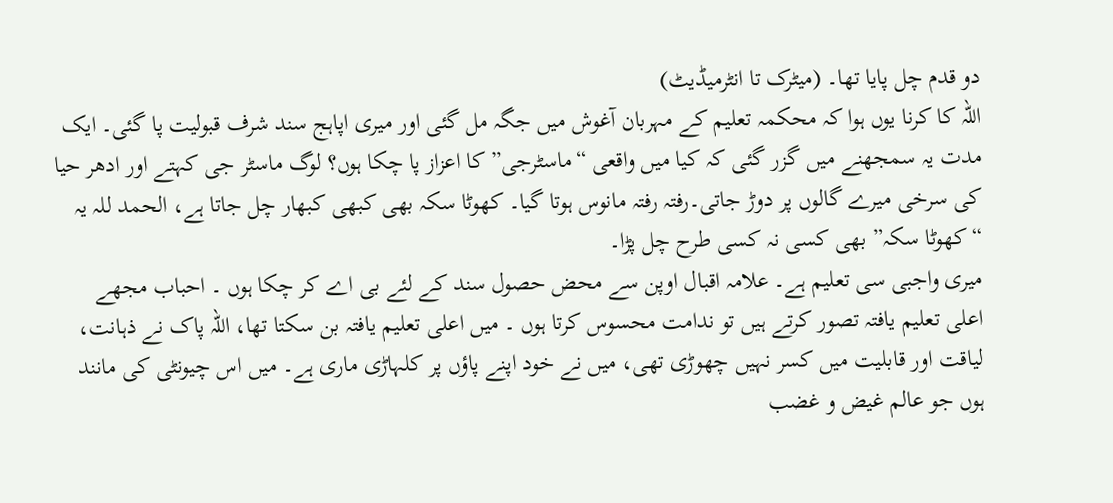دو قدم چل پایا تھا۔ (میٹرک تا انٹرمیڈیٹ)
اللہ کا کرنا یوں ہوا کہ محکمہ تعلیم کے مہربان آغوش میں جگہ مل گئی اور میری اپاہج سند شرف قبولیت پا گئی۔ ایک مدت یہ سمجھنے میں گزر گئی کہ کیا میں واقعی “ماسٹرجی” کا اعزاز پا چکا ہوں؟ لوگ ماسٹر جی کہتے اور ادھر حیا کی سرخی میرے گالوں پر دوڑ جاتی۔رفتہ رفتہ مانوس ہوتا گیا۔ کھوٹا سکہ بھی کبھی کبھار چل جاتا ہے، الحمد للہ یہ “کھوٹا سکہ” بھی کسی نہ کسی طرح چل پڑا۔
میری واجبی سی تعلیم ہے۔ علامہ اقبال اوپن سے محض حصول سند کے لئے بی اے کر چکا ہوں ۔ احباب مجھے اعلی تعلیم یافتہ تصور کرتے ہیں تو ندامت محسوس کرتا ہوں ۔ میں اعلی تعلیم یافتہ بن سکتا تھا، اللہ پاک نے ذہانت، لیاقت اور قابلیت میں کسر نہیں چھوڑی تھی، میں نے خود اپنے پاؤں پر کلہاڑی ماری ہے۔ میں اس چیونٹی کی مانند ہوں جو عالم غیض و غضب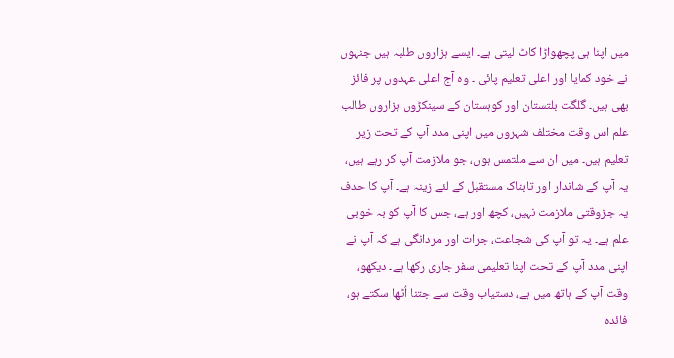میں اپنا ہی پچھواڑا کاٹ لیتی ہے۔ ایسے ہزاروں طلبہ ہیں جنہوں نے خود کمایا اور اعلی تعلیم پائی ۔ وہ آج اعلی عہدوں پر فائز بھی ہیں۔ گلگت بلتستان اور کوہستان کے سینکڑوں ہزاروں طالب علم اس وقت مختلف شہروں میں اپنی مدد آپ کے تحت زیر تعلیم ہیں۔ میں ان سے ملتمس ہوں، جو ملازمت آپ کر رہے ہیں، یہ آپ کے شاندار اور تابناک مستقبل کے لئے زینہ ہے۔ آپ کا حدف یہ جزوقتی ملازمت نہیں، کچھ اور ہے، جس کا آپ کو بہ خوبی علم ہے۔ یہ تو آپ کی شجاعت، جرات اور مردانگی ہے کہ آپ نے اپنی مدد آپ کے تحت اپنا تعلیمی سفر جاری رکھا ہے۔ دیکھو، وقت آپ کے ہاتھ میں ہے، دستیاب وقت سے جتنا اُٹھا سکتے ہو، فائدہ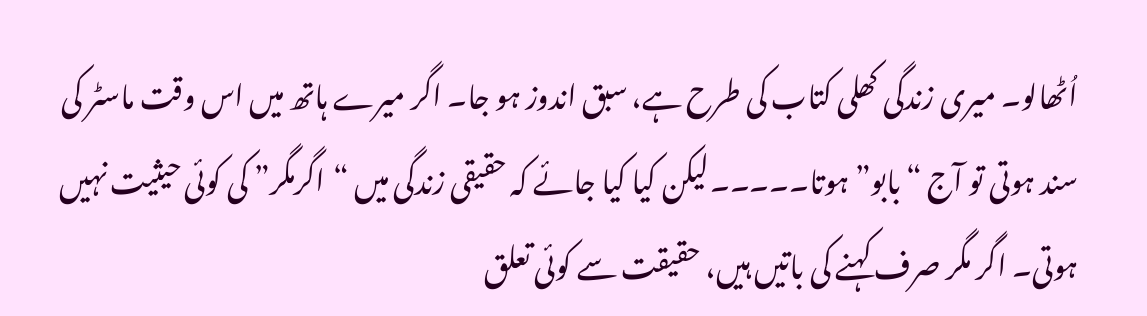اُٹھالو۔ میری زندگی کھلی کتاب کی طرح ہے، سبق اندوز ہو جا۔ اگر میرے ہاتھ میں اس وقت ماسٹر کی سند ہوتی تو آج “بابو” ہوتا۔۔۔۔۔لیکن کیا کیا جائے کہ حقیقی زندگی میں “اگرمگر” کی کوئی حیثیت نہیں ہوتی۔ اگر مگر صرف کہنے کی باتیں ہیں، حقیقت سے کوئی تعلق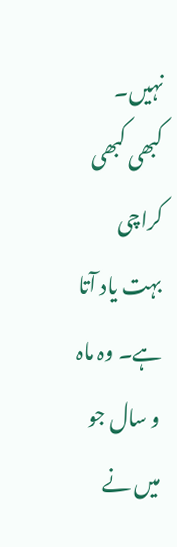نہیں۔
کبھی کبھی کراچی بہت یاد آتا ہے۔ وہ ماہ و سال جو میں نے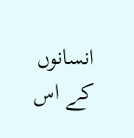انسانوں کے اس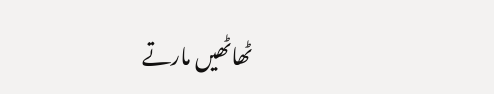ٹھاٹھیں مارتے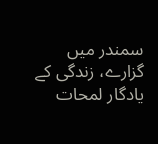سمندر میں گزارے، زندگی کے یادگار لمحات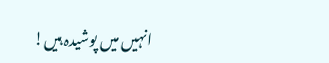انہیں میں پوشیدہ ہیں!